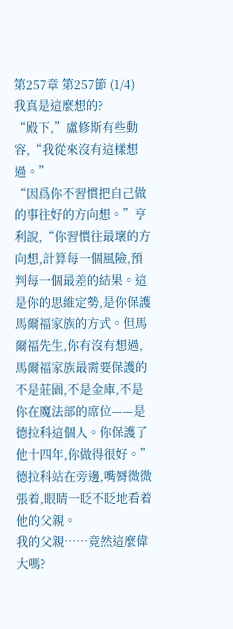第257章 第257節 (1/4)
我真是這麼想的?
“殿下,”盧修斯有些動容,“我從來沒有這樣想過。”
“因爲你不習慣把自己做的事往好的方向想。”亨利說,“你習慣往最壞的方向想,計算每一個風險,預判每一個最差的結果。這是你的思維定勢,是你保護馬爾福家族的方式。但馬爾福先生,你有沒有想過,馬爾福家族最需要保護的不是莊園,不是金庫,不是你在魔法部的席位——是德拉科這個人。你保護了他十四年,你做得很好。”
德拉科站在旁邊,嘴脣微微張着,眼睛一眨不眨地看着他的父親。
我的父親……竟然這麼偉大嗎?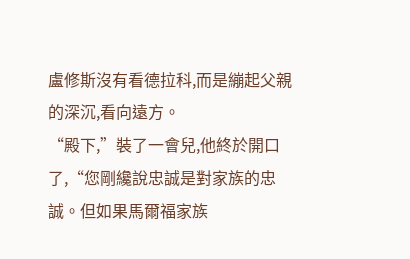盧修斯沒有看德拉科,而是繃起父親的深沉,看向遠方。
“殿下,”裝了一會兒,他終於開口了,“您剛纔說忠誠是對家族的忠誠。但如果馬爾福家族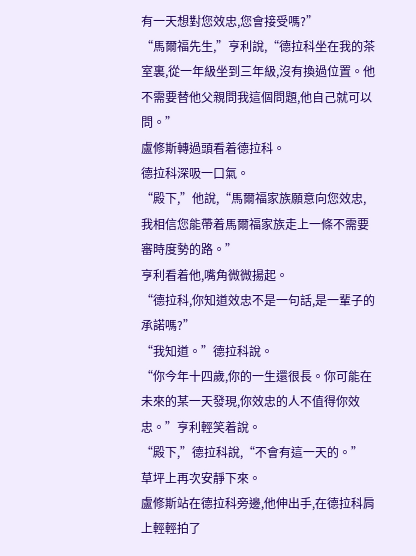有一天想對您效忠,您會接受嗎?”
“馬爾福先生,”亨利說,“德拉科坐在我的茶室裏,從一年級坐到三年級,沒有換過位置。他不需要替他父親問我這個問題,他自己就可以問。”
盧修斯轉過頭看着德拉科。
德拉科深吸一口氣。
“殿下,”他說,“馬爾福家族願意向您效忠,我相信您能帶着馬爾福家族走上一條不需要審時度勢的路。”
亨利看着他,嘴角微微揚起。
“德拉科,你知道效忠不是一句話,是一輩子的承諾嗎?”
“我知道。”德拉科說。
“你今年十四歲,你的一生還很長。你可能在未來的某一天發現,你效忠的人不值得你效忠。”亨利輕笑着說。
“殿下,”德拉科說,“不會有這一天的。”
草坪上再次安靜下來。
盧修斯站在德拉科旁邊,他伸出手,在德拉科肩上輕輕拍了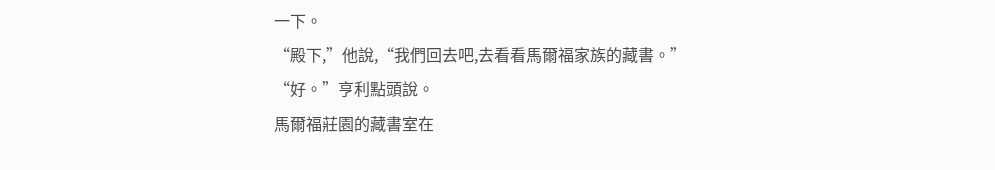一下。
“殿下,”他說,“我們回去吧,去看看馬爾福家族的藏書。”
“好。”亨利點頭說。
馬爾福莊園的藏書室在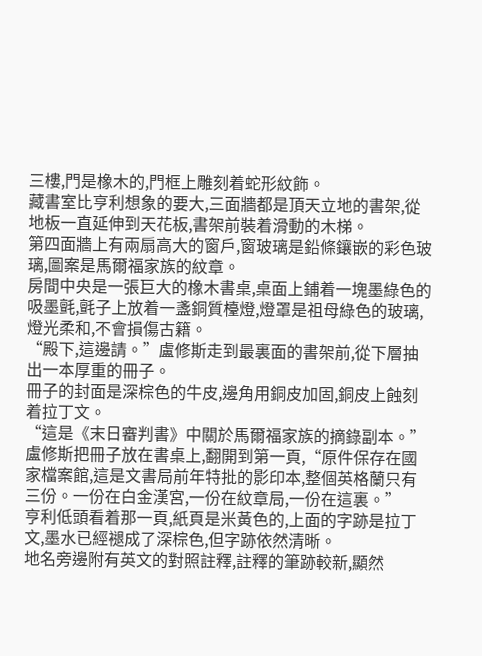三樓,門是橡木的,門框上雕刻着蛇形紋飾。
藏書室比亨利想象的要大,三面牆都是頂天立地的書架,從地板一直延伸到天花板,書架前裝着滑動的木梯。
第四面牆上有兩扇高大的窗戶,窗玻璃是鉛條鑲嵌的彩色玻璃,圖案是馬爾福家族的紋章。
房間中央是一張巨大的橡木書桌,桌面上鋪着一塊墨綠色的吸墨氈,氈子上放着一盞銅質檯燈,燈罩是祖母綠色的玻璃,燈光柔和,不會損傷古籍。
“殿下,這邊請。”盧修斯走到最裏面的書架前,從下層抽出一本厚重的冊子。
冊子的封面是深棕色的牛皮,邊角用銅皮加固,銅皮上蝕刻着拉丁文。
“這是《末日審判書》中關於馬爾福家族的摘錄副本。”盧修斯把冊子放在書桌上,翻開到第一頁,“原件保存在國家檔案館,這是文書局前年特批的影印本,整個英格蘭只有三份。一份在白金漢宮,一份在紋章局,一份在這裏。”
亨利低頭看着那一頁,紙頁是米黃色的,上面的字跡是拉丁文,墨水已經褪成了深棕色,但字跡依然清晰。
地名旁邊附有英文的對照註釋,註釋的筆跡較新,顯然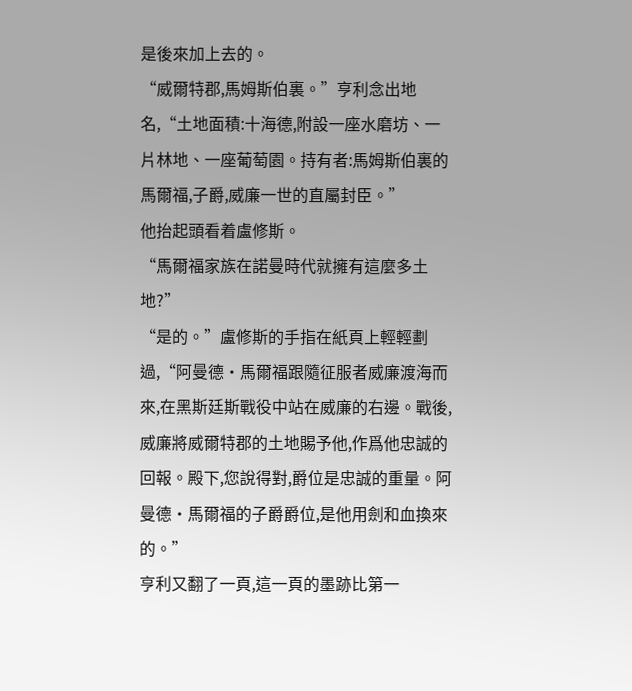是後來加上去的。
“威爾特郡,馬姆斯伯裏。”亨利念出地名,“土地面積:十海德,附設一座水磨坊、一片林地、一座葡萄園。持有者:馬姆斯伯裏的馬爾福,子爵,威廉一世的直屬封臣。”
他抬起頭看着盧修斯。
“馬爾福家族在諾曼時代就擁有這麼多土地?”
“是的。”盧修斯的手指在紙頁上輕輕劃過,“阿曼德·馬爾福跟隨征服者威廉渡海而來,在黑斯廷斯戰役中站在威廉的右邊。戰後,威廉將威爾特郡的土地賜予他,作爲他忠誠的回報。殿下,您說得對,爵位是忠誠的重量。阿曼德·馬爾福的子爵爵位,是他用劍和血換來的。”
亨利又翻了一頁,這一頁的墨跡比第一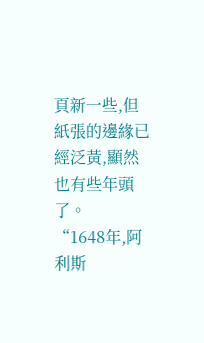頁新一些,但紙張的邊緣已經泛黃,顯然也有些年頭了。
“1648年,阿利斯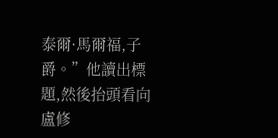泰爾·馬爾福,子爵。”他讀出標題,然後抬頭看向盧修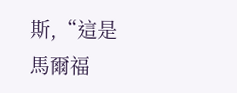斯,“這是馬爾福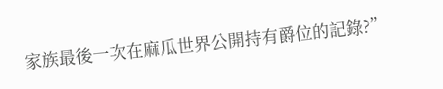家族最後一次在麻瓜世界公開持有爵位的記錄?”